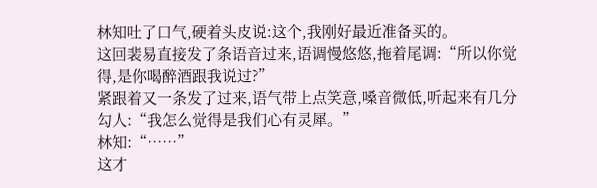林知吐了口气,硬着头皮说:这个,我刚好最近准备买的。
这回裴易直接发了条语音过来,语调慢悠悠,拖着尾调:“所以你觉得,是你喝醉酒跟我说过?”
紧跟着又一条发了过来,语气带上点笑意,嗓音微低,听起来有几分勾人:“我怎么觉得是我们心有灵犀。”
林知:“……”
这才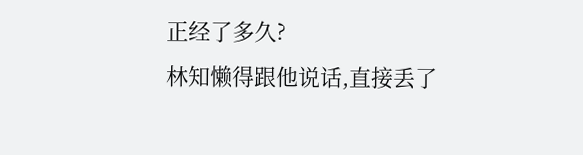正经了多久?
林知懒得跟他说话,直接丢了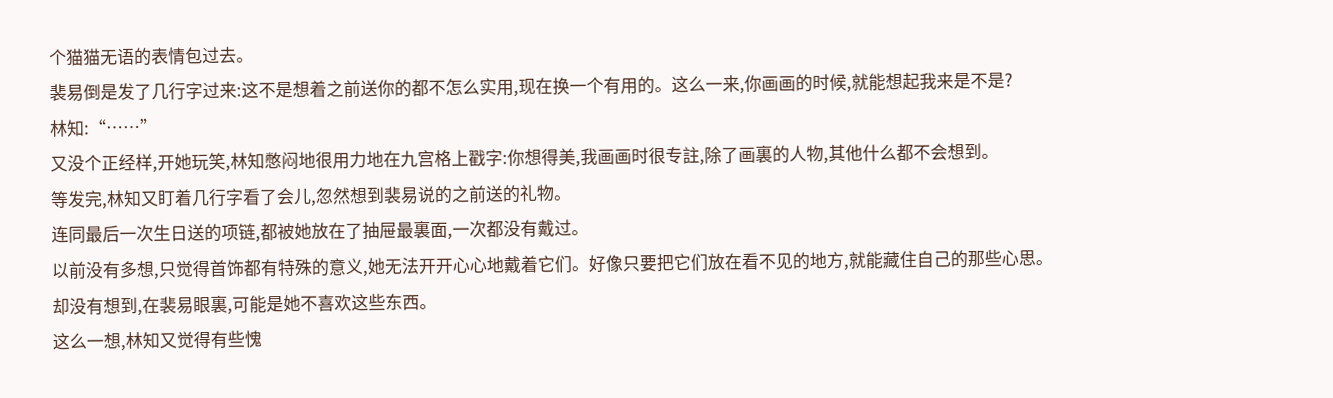个猫猫无语的表情包过去。
裴易倒是发了几行字过来:这不是想着之前送你的都不怎么实用,现在换一个有用的。这么一来,你画画的时候,就能想起我来是不是?
林知:“……”
又没个正经样,开她玩笑,林知憋闷地很用力地在九宫格上戳字:你想得美,我画画时很专註,除了画裏的人物,其他什么都不会想到。
等发完,林知又盯着几行字看了会儿,忽然想到裴易说的之前送的礼物。
连同最后一次生日送的项链,都被她放在了抽屉最裏面,一次都没有戴过。
以前没有多想,只觉得首饰都有特殊的意义,她无法开开心心地戴着它们。好像只要把它们放在看不见的地方,就能藏住自己的那些心思。
却没有想到,在裴易眼裏,可能是她不喜欢这些东西。
这么一想,林知又觉得有些愧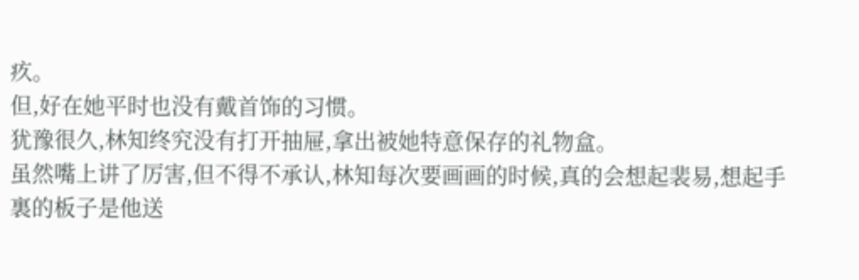疚。
但,好在她平时也没有戴首饰的习惯。
犹豫很久,林知终究没有打开抽屉,拿出被她特意保存的礼物盒。
虽然嘴上讲了厉害,但不得不承认,林知每次要画画的时候,真的会想起裴易,想起手裏的板子是他送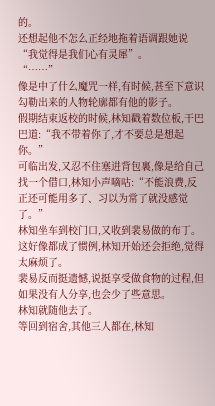的。
还想起他不怎么正经地拖着语调跟她说“我觉得是我们心有灵犀”。
“……”
像是中了什么魔咒一样,有时候,甚至下意识勾勒出来的人物轮廓都有他的影子。
假期结束返校的时候,林知戳着数位板,干巴巴道:“我不带着你了,才不要总是想起你。”
可临出发,又忍不住塞进背包裏,像是给自己找一个借口,林知小声嘀咕:“不能浪费,反正还可能用多了、习以为常了就没感觉了。”
林知坐车到校门口,又收到裴易做的布丁。这好像都成了惯例,林知开始还会拒绝,觉得太麻烦了。
裴易反而挺遗憾,说挺享受做食物的过程,但如果没有人分享,也会少了些意思。
林知就随他去了。
等回到宿舍,其他三人都在,林知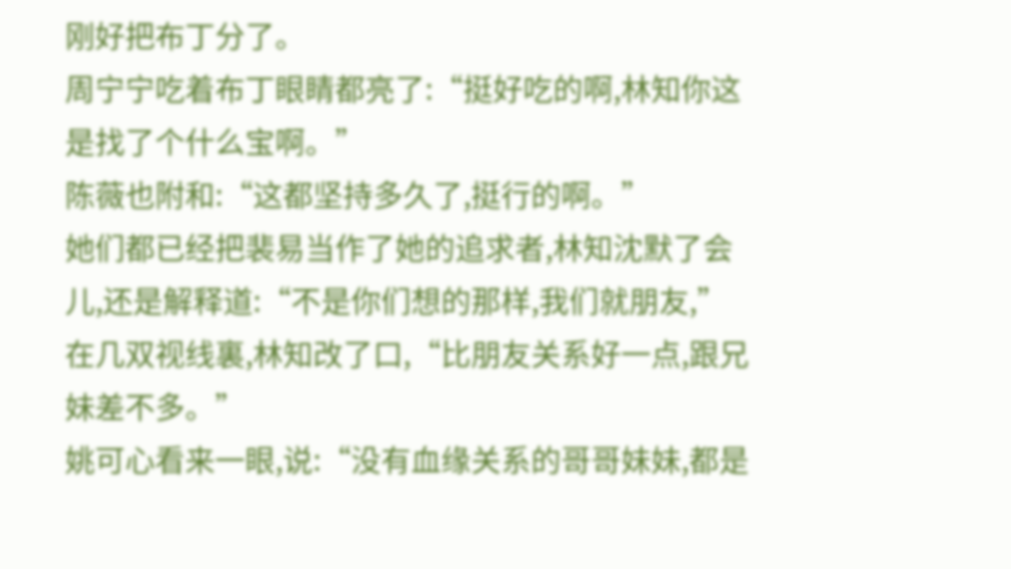刚好把布丁分了。
周宁宁吃着布丁眼睛都亮了:“挺好吃的啊,林知你这是找了个什么宝啊。”
陈薇也附和:“这都坚持多久了,挺行的啊。”
她们都已经把裴易当作了她的追求者,林知沈默了会儿,还是解释道:“不是你们想的那样,我们就朋友,”在几双视线裏,林知改了口,“比朋友关系好一点,跟兄妹差不多。”
姚可心看来一眼,说:“没有血缘关系的哥哥妹妹,都是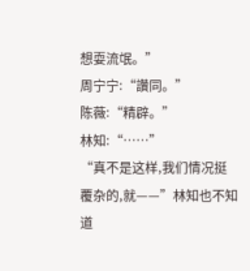想耍流氓。”
周宁宁:“讚同。”
陈薇:“精辟。”
林知:“……”
“真不是这样,我们情况挺覆杂的,就——”林知也不知道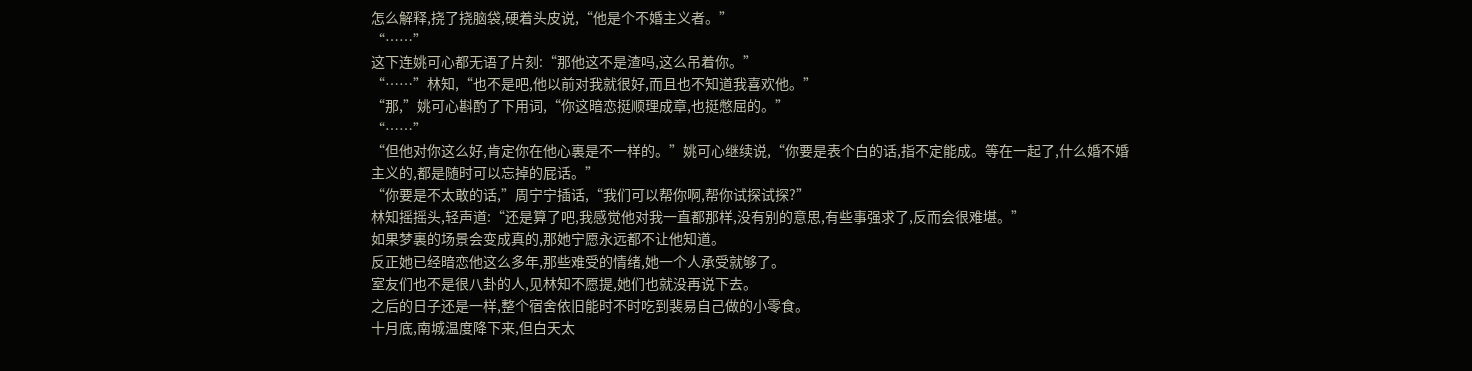怎么解释,挠了挠脑袋,硬着头皮说,“他是个不婚主义者。”
“……”
这下连姚可心都无语了片刻:“那他这不是渣吗,这么吊着你。”
“……”林知,“也不是吧,他以前对我就很好,而且也不知道我喜欢他。”
“那,”姚可心斟酌了下用词,“你这暗恋挺顺理成章,也挺憋屈的。”
“……”
“但他对你这么好,肯定你在他心裏是不一样的。”姚可心继续说,“你要是表个白的话,指不定能成。等在一起了,什么婚不婚主义的,都是随时可以忘掉的屁话。”
“你要是不太敢的话,”周宁宁插话,“我们可以帮你啊,帮你试探试探?”
林知摇摇头,轻声道:“还是算了吧,我感觉他对我一直都那样,没有别的意思,有些事强求了,反而会很难堪。”
如果梦裏的场景会变成真的,那她宁愿永远都不让他知道。
反正她已经暗恋他这么多年,那些难受的情绪,她一个人承受就够了。
室友们也不是很八卦的人,见林知不愿提,她们也就没再说下去。
之后的日子还是一样,整个宿舍依旧能时不时吃到裴易自己做的小零食。
十月底,南城温度降下来,但白天太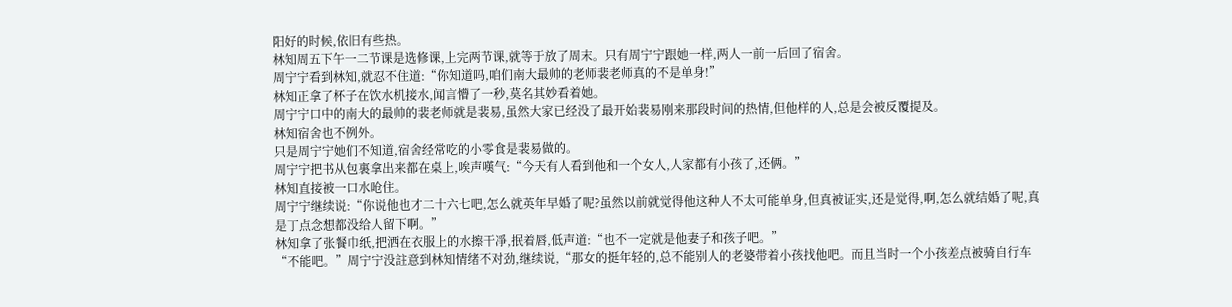阳好的时候,依旧有些热。
林知周五下午一二节课是选修课,上完两节课,就等于放了周末。只有周宁宁跟她一样,两人一前一后回了宿舍。
周宁宁看到林知,就忍不住道:“你知道吗,咱们南大最帅的老师裴老师真的不是单身!”
林知正拿了杯子在饮水机接水,闻言懵了一秒,莫名其妙看着她。
周宁宁口中的南大的最帅的裴老师就是裴易,虽然大家已经没了最开始裴易刚来那段时间的热情,但他样的人,总是会被反覆提及。
林知宿舍也不例外。
只是周宁宁她们不知道,宿舍经常吃的小零食是裴易做的。
周宁宁把书从包裏拿出来都在桌上,唉声嘆气:“今天有人看到他和一个女人,人家都有小孩了,还俩。”
林知直接被一口水呛住。
周宁宁继续说:“你说他也才二十六七吧,怎么就英年早婚了呢?虽然以前就觉得他这种人不太可能单身,但真被证实,还是觉得,啊,怎么就结婚了呢,真是丁点念想都没给人留下啊。”
林知拿了张餐巾纸,把洒在衣服上的水擦干凈,抿着唇,低声道:“也不一定就是他妻子和孩子吧。”
“不能吧。”周宁宁没註意到林知情绪不对劲,继续说,“那女的挺年轻的,总不能别人的老婆带着小孩找他吧。而且当时一个小孩差点被骑自行车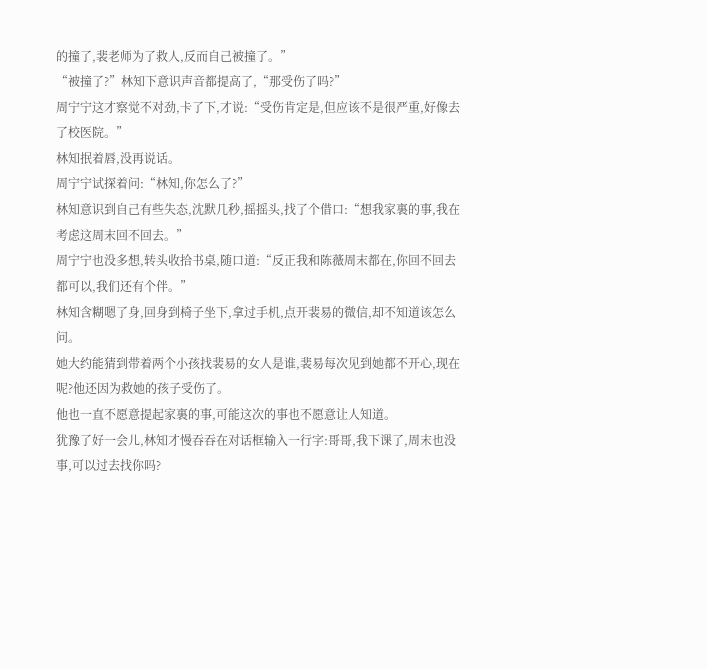的撞了,裴老师为了救人,反而自己被撞了。”
“被撞了?”林知下意识声音都提高了,“那受伤了吗?”
周宁宁这才察觉不对劲,卡了下,才说:“受伤肯定是,但应该不是很严重,好像去了校医院。”
林知抿着唇,没再说话。
周宁宁试探着问:“林知,你怎么了?”
林知意识到自己有些失态,沈默几秒,摇摇头,找了个借口:“想我家裏的事,我在考虑这周末回不回去。”
周宁宁也没多想,转头收拾书桌,随口道:“反正我和陈薇周末都在,你回不回去都可以,我们还有个伴。”
林知含糊嗯了身,回身到椅子坐下,拿过手机,点开裴易的微信,却不知道该怎么问。
她大约能猜到带着两个小孩找裴易的女人是谁,裴易每次见到她都不开心,现在呢?他还因为救她的孩子受伤了。
他也一直不愿意提起家裏的事,可能这次的事也不愿意让人知道。
犹豫了好一会儿,林知才慢吞吞在对话框输入一行字:哥哥,我下课了,周末也没事,可以过去找你吗?